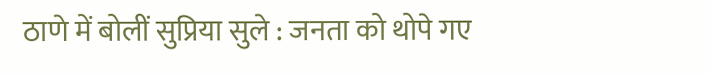ठाणे में बोलीं सुप्रिया सुले : जनता को थोपे गए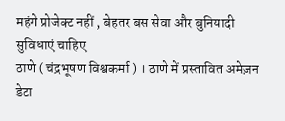महंगे प्रोजेक्ट नहीं , बेहतर बस सेवा और बुनियादी सुविधाएं चाहिए
ठाणे ( चंद्रभूषण विश्वकर्मा ) । ठाणे में प्रस्तावित अमेज़न डेटा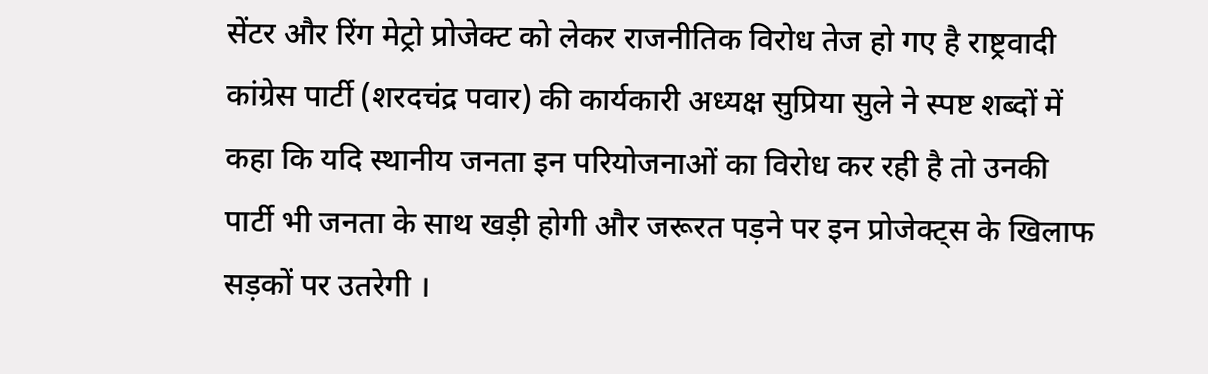सेंटर और रिंग मेट्रो प्रोजेक्ट को लेकर राजनीतिक विरोध तेज हो गए है राष्ट्रवादी कांग्रेस पार्टी (शरदचंद्र पवार) की कार्यकारी अध्यक्ष सुप्रिया सुले ने स्पष्ट शब्दों में कहा कि यदि स्थानीय जनता इन परियोजनाओं का विरोध कर रही है तो उनकी पार्टी भी जनता के साथ खड़ी होगी और जरूरत पड़ने पर इन प्रोजेक्ट्स के खिलाफ सड़कों पर उतरेगी ।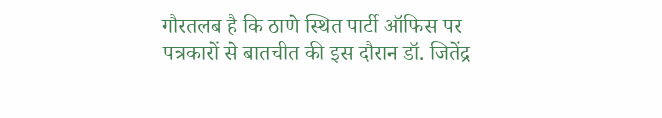गौरतलब है कि ठाणे स्थित पार्टी ऑफिस पर पत्रकारों से बातचीत की इस दौरान डॉ. जितेंद्र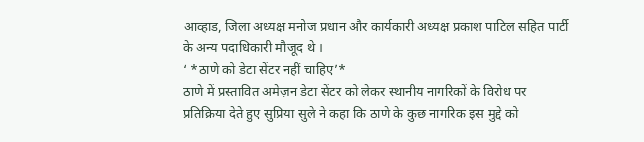आव्हाड, जिला अध्यक्ष मनोज प्रधान और कार्यकारी अध्यक्ष प्रकाश पाटिल सहित पार्टी के अन्य पदाधिकारी मौजूद थे ।
‘ *ठाणे को डेटा सेंटर नहीं चाहिए’*
ठाणे में प्रस्तावित अमेज़न डेटा सेंटर को लेकर स्थानीय नागरिकों के विरोध पर प्रतिक्रिया देते हुए सुप्रिया सुले ने कहा कि ठाणे के कुछ नागरिक इस मुद्दे को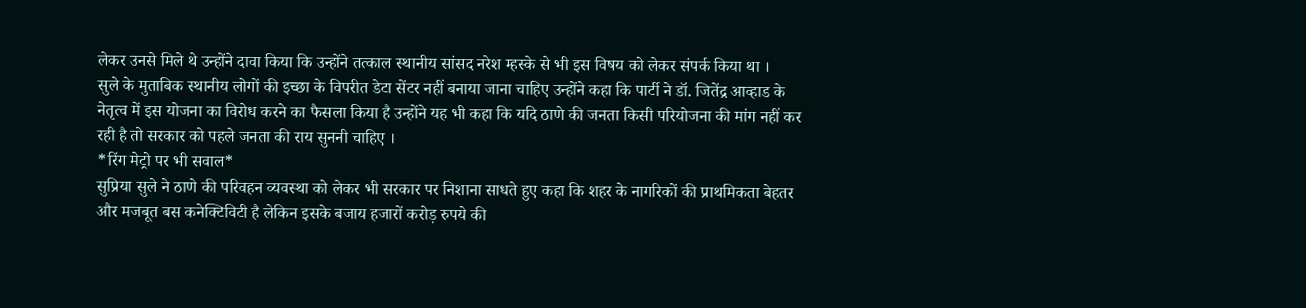लेकर उनसे मिले थे उन्होंने दावा किया कि उन्होंने तत्काल स्थानीय सांसद नरेश म्हस्के से भी इस विषय को लेकर संपर्क किया था ।
सुले के मुताबिक स्थानीय लोगों की इच्छा के विपरीत डेटा सेंटर नहीं बनाया जाना चाहिए उन्होंने कहा कि पार्टी ने डॉ. जितेंद्र आव्हाड के नेतृत्व में इस योजना का विरोध करने का फैसला किया है उन्होंने यह भी कहा कि यदि ठाणे की जनता किसी परियोजना की मांग नहीं कर रही है तो सरकार को पहले जनता की राय सुननी चाहिए ।
*रिंग मेट्रो पर भी सवाल*
सुप्रिया सुले ने ठाणे की परिवहन व्यवस्था को लेकर भी सरकार पर निशाना साधते हुए कहा कि शहर के नागरिकों की प्राथमिकता बेहतर और मजबूत बस कनेक्टिविटी है लेकिन इसके बजाय हजारों करोड़ रुपये की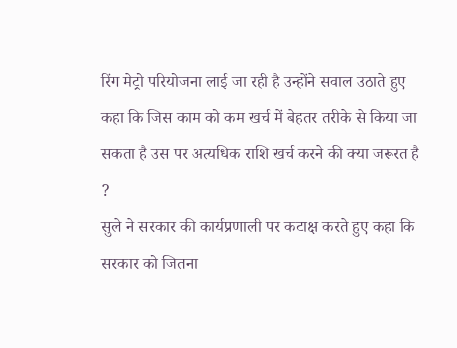रिंग मेट्रो परियोजना लाई जा रही है उन्होंने सवाल उठाते हुए कहा कि जिस काम को कम खर्च में बेहतर तरीके से किया जा सकता है उस पर अत्यधिक राशि खर्च करने की क्या जरूरत है ?
सुले ने सरकार की कार्यप्रणाली पर कटाक्ष करते हुए कहा कि सरकार को जितना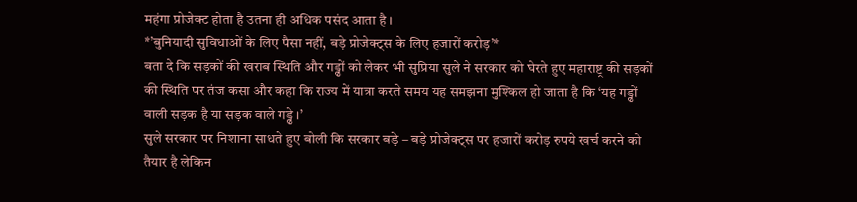महंगा प्रोजेक्ट होता है उतना ही अधिक पसंद आता है ।
*’बुनियादी सुविधाओं के लिए पैसा नहीं, बड़े प्रोजेक्ट्स के लिए हजारों करोड़’*
बता दे कि सड़कों की खराब स्थिति और गड्ढों को लेकर भी सुप्रिया सुले ने सरकार को घेरते हुए महाराष्ट्र की सड़कों की स्थिति पर तंज कसा और कहा कि राज्य में यात्रा करते समय यह समझना मुश्किल हो जाता है कि ‘यह गड्ढों वाली सड़क है या सड़क वाले गड्ढे ।’
सुले सरकार पर निशाना साधते हुए बोली कि सरकार बड़े – बड़े प्रोजेक्ट्स पर हजारों करोड़ रुपये खर्च करने को तैयार है लेकिन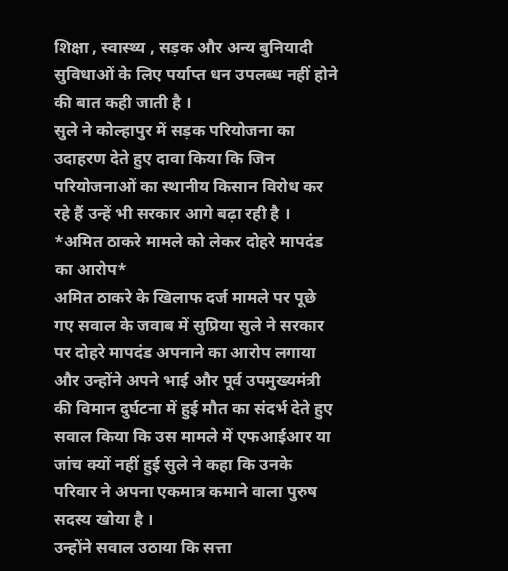शिक्षा , स्वास्थ्य , सड़क और अन्य बुनियादी सुविधाओं के लिए पर्याप्त धन उपलब्ध नहीं होने की बात कही जाती है ।
सुले ने कोल्हापुर में सड़क परियोजना का उदाहरण देते हुए दावा किया कि जिन परियोजनाओं का स्थानीय किसान विरोध कर रहे हैं उन्हें भी सरकार आगे बढ़ा रही है ।
*अमित ठाकरे मामले को लेकर दोहरे मापदंड का आरोप*
अमित ठाकरे के खिलाफ दर्ज मामले पर पूछे गए सवाल के जवाब में सुप्रिया सुले ने सरकार पर दोहरे मापदंड अपनाने का आरोप लगाया और उन्होंने अपने भाई और पूर्व उपमुख्यमंत्री की विमान दुर्घटना में हुई मौत का संदर्भ देते हुए सवाल किया कि उस मामले में एफआईआर या जांच क्यों नहीं हुई सुले ने कहा कि उनके परिवार ने अपना एकमात्र कमाने वाला पुरुष सदस्य खोया है ।
उन्होंने सवाल उठाया कि सत्ता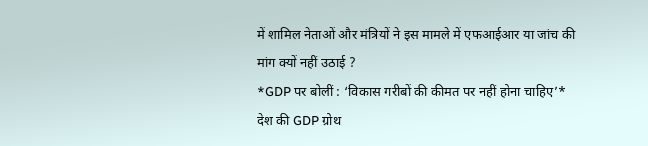में शामिल नेताओं और मंत्रियों ने इस मामले में एफआईआर या जांच की मांग क्यों नहीं उठाई ?
*GDP पर बोलीं : ‘विकास गरीबों की कीमत पर नहीं होना चाहिए’*
देश की GDP ग्रोथ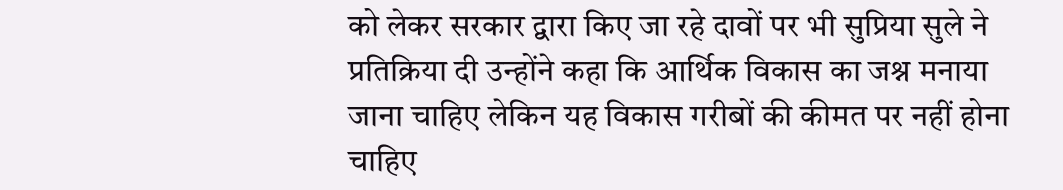को लेकर सरकार द्वारा किए जा रहे दावों पर भी सुप्रिया सुले ने प्रतिक्रिया दी उन्होंने कहा कि आर्थिक विकास का जश्न मनाया जाना चाहिए लेकिन यह विकास गरीबों की कीमत पर नहीं होना चाहिए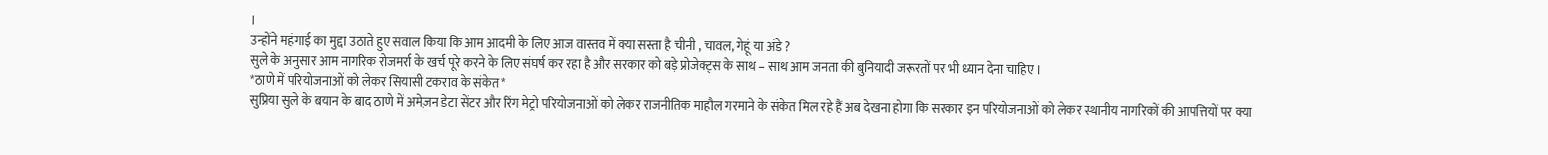।
उन्होंने महंगाई का मुद्दा उठाते हुए सवाल किया कि आम आदमी के लिए आज वास्तव में क्या सस्ता है चीनी , चावल, गेहूं या अंडे ?
सुले के अनुसार आम नागरिक रोजमर्रा के खर्च पूरे करने के लिए संघर्ष कर रहा है और सरकार को बड़े प्रोजेक्ट्स के साथ – साथ आम जनता की बुनियादी जरूरतों पर भी ध्यान देना चाहिए ।
*ठाणे में परियोजनाओं को लेकर सियासी टकराव के संकेत*
सुप्रिया सुले के बयान के बाद ठाणे में अमेज़न डेटा सेंटर और रिंग मेट्रो परियोजनाओं को लेकर राजनीतिक माहौल गरमाने के संकेत मिल रहे हैं अब देखना होगा कि सरकार इन परियोजनाओं को लेकर स्थानीय नागरिकों की आपत्तियों पर क्या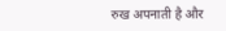रुख अपनाती है और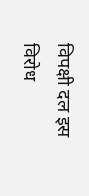विपक्षी दल इस विरोध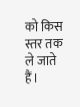को किस स्तर तक ले जाते हैं।